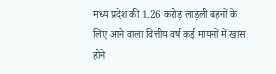मध्य प्रदेश की 1.26 करोड़ लाड़ली बहनों के लिए आने वाला वित्तीय वर्ष कई मायनों में खास होने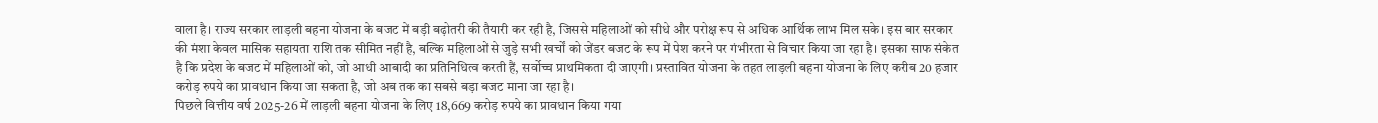वाला है। राज्य सरकार लाड़ली बहना योजना के बजट में बड़ी बढ़ोतरी की तैयारी कर रही है, जिससे महिलाओं को सीधे और परोक्ष रूप से अधिक आर्थिक लाभ मिल सके। इस बार सरकार की मंशा केवल मासिक सहायता राशि तक सीमित नहीं है, बल्कि महिलाओं से जुड़े सभी खर्चों को जेंडर बजट के रूप में पेश करने पर गंभीरता से विचार किया जा रहा है। इसका साफ संकेत है कि प्रदेश के बजट में महिलाओं को, जो आधी आबादी का प्रतिनिधित्व करती हैं, सर्वोच्च प्राथमिकता दी जाएगी। प्रस्तावित योजना के तहत लाड़ली बहना योजना के लिए करीब 20 हजार करोड़ रुपये का प्रावधान किया जा सकता है, जो अब तक का सबसे बड़ा बजट माना जा रहा है।
पिछले वित्तीय वर्ष 2025-26 में लाड़ली बहना योजना के लिए 18,669 करोड़ रुपये का प्रावधान किया गया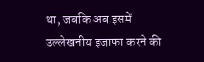था, जबकि अब इसमें उल्लेखनीय इजाफा करने की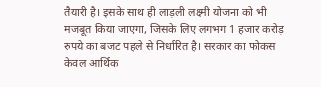तैयारी है। इसके साथ ही लाड़ली लक्ष्मी योजना को भी मजबूत किया जाएगा, जिसके लिए लगभग 1 हजार करोड़ रुपये का बजट पहले से निर्धारित है। सरकार का फोकस केवल आर्थिक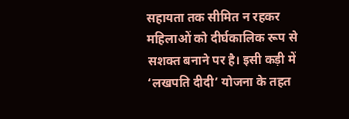सहायता तक सीमित न रहकर महिलाओं को दीर्घकालिक रूप से सशक्त बनाने पर है। इसी कड़ी में ‘लखपति दीदी’ योजना के तहत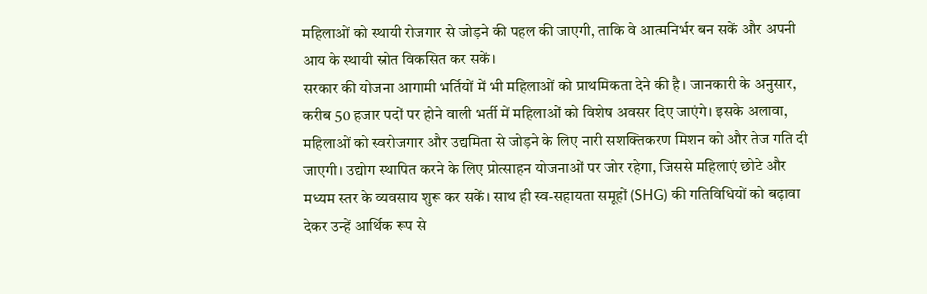महिलाओं को स्थायी रोजगार से जोड़ने की पहल की जाएगी, ताकि वे आत्मनिर्भर बन सकें और अपनी आय के स्थायी स्रोत विकसित कर सकें।
सरकार की योजना आगामी भर्तियों में भी महिलाओं को प्राथमिकता देने की है। जानकारी के अनुसार, करीब 50 हजार पदों पर होने वाली भर्ती में महिलाओं को विशेष अवसर दिए जाएंगे। इसके अलावा, महिलाओं को स्वरोजगार और उद्यमिता से जोड़ने के लिए नारी सशक्तिकरण मिशन को और तेज गति दी जाएगी। उद्योग स्थापित करने के लिए प्रोत्साहन योजनाओं पर जोर रहेगा, जिससे महिलाएं छोटे और मध्यम स्तर के व्यवसाय शुरू कर सकें। साथ ही स्व-सहायता समूहों (SHG) की गतिविधियों को बढ़ावा देकर उन्हें आर्थिक रूप से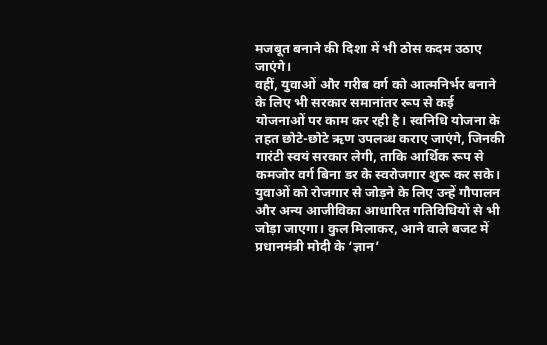मजबूत बनाने की दिशा में भी ठोस कदम उठाए जाएंगे।
वहीं, युवाओं और गरीब वर्ग को आत्मनिर्भर बनाने के लिए भी सरकार समानांतर रूप से कई योजनाओं पर काम कर रही है। स्वनिधि योजना के तहत छोटे-छोटे ऋण उपलब्ध कराए जाएंगे, जिनकी गारंटी स्वयं सरकार लेगी, ताकि आर्थिक रूप से कमजोर वर्ग बिना डर के स्वरोजगार शुरू कर सके। युवाओं को रोजगार से जोड़ने के लिए उन्हें गौपालन और अन्य आजीविका आधारित गतिविधियों से भी जोड़ा जाएगा। कुल मिलाकर, आने वाले बजट में प्रधानमंत्री मोदी के ‘ज्ञान’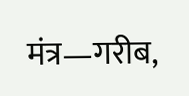मंत्र—गरीब,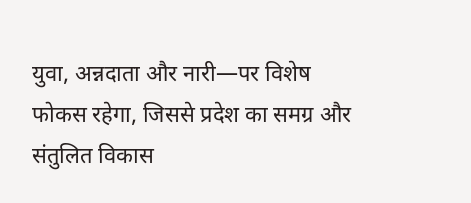युवा, अन्नदाता और नारी—पर विशेष फोकस रहेगा, जिससे प्रदेश का समग्र और संतुलित विकास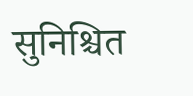सुनिश्चित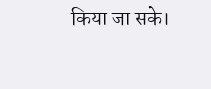किया जा सके।